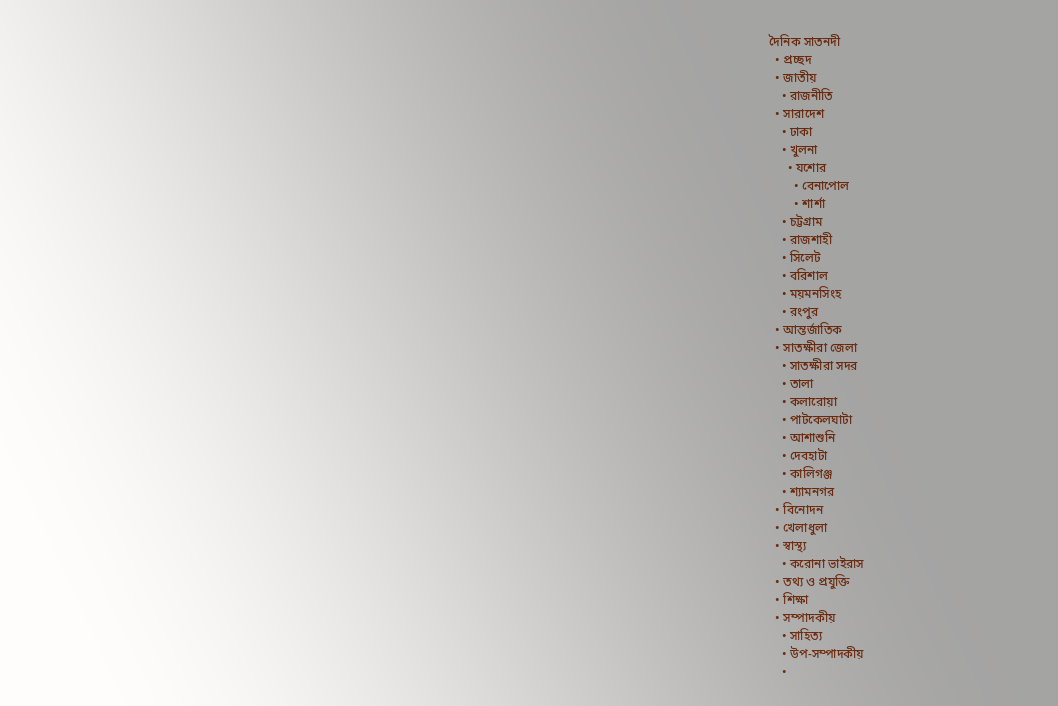দৈনিক সাতনদী
  • প্রচ্ছদ
  • জাতীয়
    • রাজনীতি
  • সারাদেশ
    • ঢাকা
    • খুলনা
      • যশোর
        • বেনাপোল
        • শার্শা
    • চট্টগ্রাম
    • রাজশাহী
    • সিলেট
    • বরিশাল
    • ময়মনসিংহ
    • রংপুর
  • আন্তর্জাতিক
  • সাতক্ষীরা জেলা
    • সাতক্ষীরা সদর
    • তালা
    • কলারোয়া
    • পাটকেলঘাটা
    • আশাশুনি
    • দেবহাটা
    • কালিগঞ্জ
    • শ্যামনগর
  • বিনোদন
  • খেলাধুলা
  • স্বাস্থ্য
    • করোনা ভাইরাস
  • তথ্য ও প্রযুক্তি
  • শিক্ষা
  • সম্পাদকীয়
    • সাহিত্য
    • উপ-সম্পাদকীয়
    •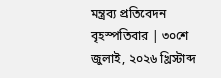মন্ত্রব্য প্রতিবেদন
বৃহস্পতিবার | ৩০শে জুলাই, ২০২৬ খ্রিস্টাব্দ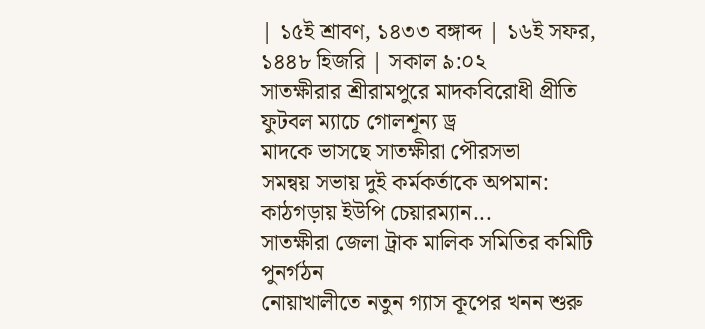| ১৫ই শ্রাবণ, ১৪৩৩ বঙ্গাব্দ | ১৬ই সফর, ১৪৪৮ হিজরি | সকাল ৯:০২
সাতক্ষীরার শ্রীরামপুরে মাদকবিরোধী প্রীতি ফুটবল ম্যাচে গোলশূন্য ড্র
মাদকে ভাসছে সাতক্ষীরা পৌরসভা
সমন্বয় সভায় দুই কর্মকর্তাকে অপমান: কাঠগড়ায় ইউপি চেয়ারম্যান...
সাতক্ষীরা জেলা ট্রাক মালিক সমিতির কমিটি পুনর্গঠন
নোয়াখালীতে নতুন গ্যাস কূপের খনন শুরু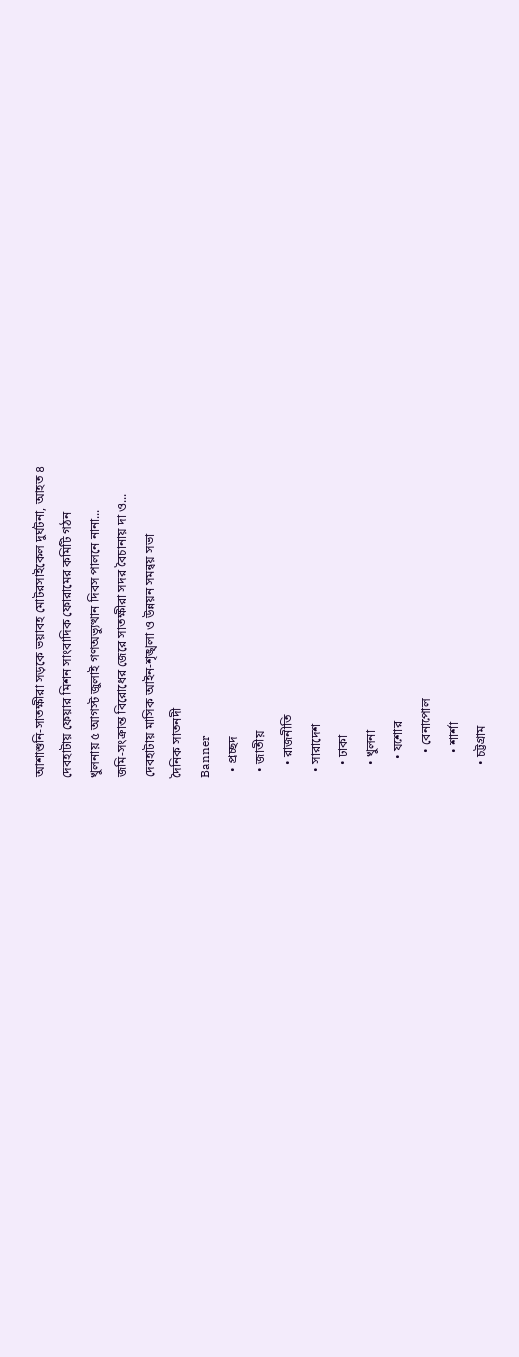আশাশুনি-সাতক্ষীরা সড়কে ভয়াবহ মোটরসাইকেল দুর্ঘটনা, আহত ৪
দেবহাটায় ফেয়ার মিশন সাংবাদিক ফোরামের কমিটি গঠন
খুলনায় ৫ আগস্ট জুলাই গণঅভ্যুত্থান দিবস পালনে নানা...
জমি-সংক্রান্ত বিরোধের জেরে সাতক্ষীরা সদর বৈচানায় দা ও...
দেবহাটায় মাসিক আইন-শৃঙ্খলা ও উন্নয়ন সমন্বয় সভা
দৈনিক সাতনদী
Banner
  • প্রচ্ছদ
  • জাতীয়
    • রাজনীতি
  • সারাদেশ
    • ঢাকা
    • খুলনা
      • যশোর
        • বেনাপোল
        • শার্শা
    • চট্টগ্রাম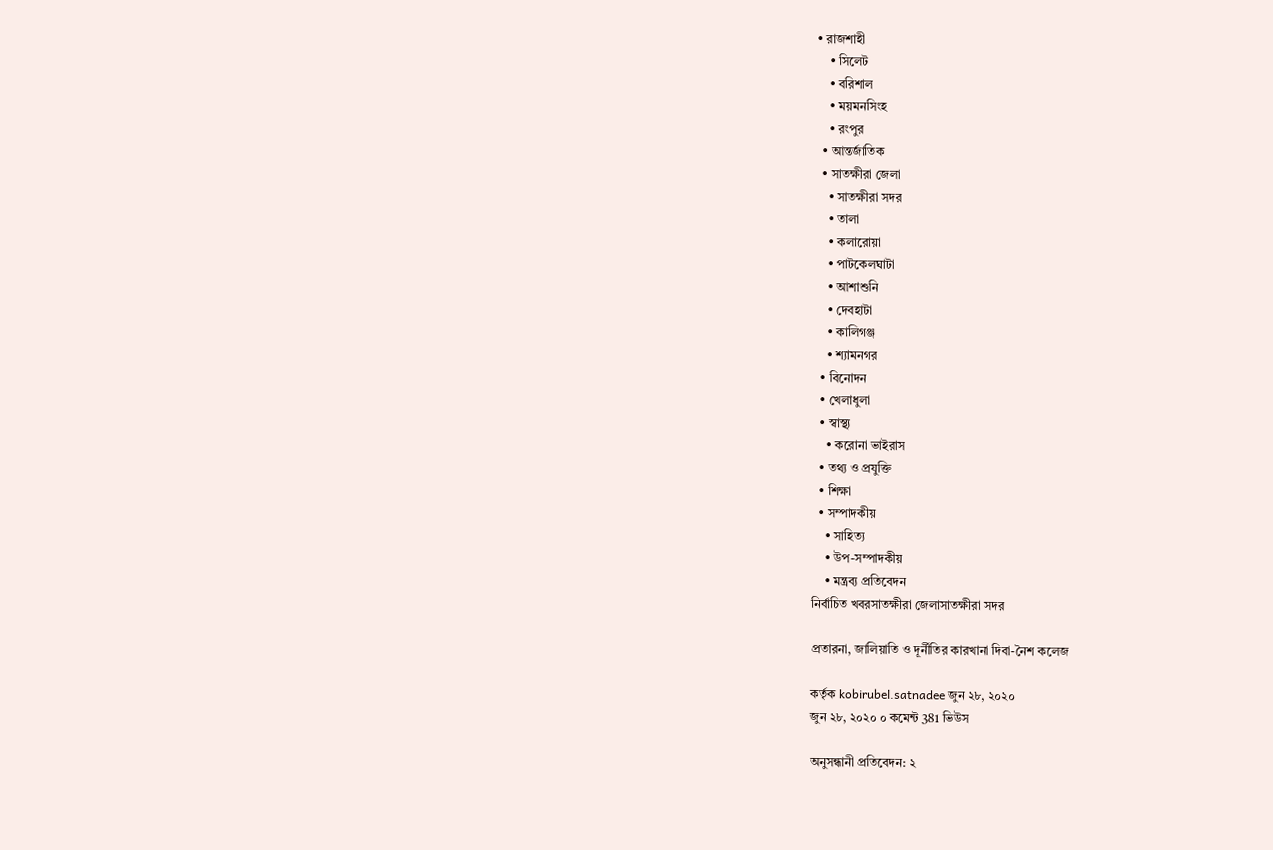• রাজশাহী
    • সিলেট
    • বরিশাল
    • ময়মনসিংহ
    • রংপুর
  • আন্তর্জাতিক
  • সাতক্ষীরা জেলা
    • সাতক্ষীরা সদর
    • তালা
    • কলারোয়া
    • পাটকেলঘাটা
    • আশাশুনি
    • দেবহাটা
    • কালিগঞ্জ
    • শ্যামনগর
  • বিনোদন
  • খেলাধুলা
  • স্বাস্থ্য
    • করোনা ভাইরাস
  • তথ্য ও প্রযুক্তি
  • শিক্ষা
  • সম্পাদকীয়
    • সাহিত্য
    • উপ-সম্পাদকীয়
    • মন্ত্রব্য প্রতিবেদন
নির্বাচিত খবরসাতক্ষীরা জেলাসাতক্ষীরা সদর

প্রতারনা, জালিয়াতি ও দূর্নীতির কারখানা দিবা-নৈশ কলেজ

কর্তৃক kobirubel.satnadee জুন ২৮, ২০২০
জুন ২৮, ২০২০ ০ কমেন্ট 381 ভিউস

অনুসন্ধানী প্রতিবেদন: ২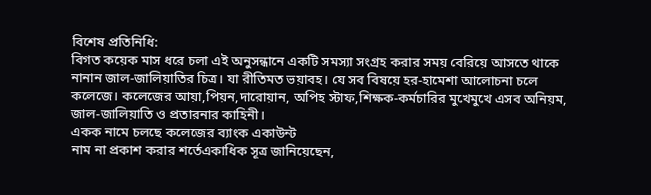বিশেষ প্রতিনিধি:
বিগত কয়েক মাস ধরে চলা এই অনুসন্ধানে একটি সমস্যা সংগ্রহ করার সময় বেরিয়ে আসতে থাকে নানান জাল-জালিয়াতির চিত্র। যা রীতিমত ভয়াবহ। যে সব বিষয়ে হর-হামেশা আলোচনা চলে কলেজে। কলেজের আয়া,পিয়ন,দারোয়ান, অপিহ স্টাফ,শিক্ষক-কর্মচারির মুখেমুখে এসব অনিয়ম, জাল-জালিয়াতি ও প্রতারনার কাহিনী।
একক নামে চলছে কলেজের ব্যাংক একাউন্ট
নাম না প্রকাশ করার শর্তেএকাধিক সূত্র জানিয়েছেন,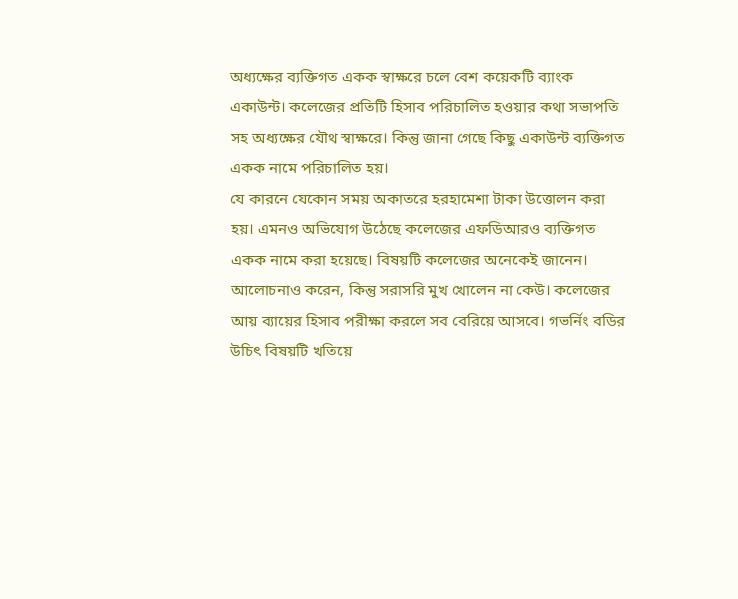অধ্যক্ষের ব্যক্তিগত একক স্বাক্ষরে চলে বেশ কয়েকটি ব্যাংক একাউন্ট। কলেজের প্রতিটি হিসাব পরিচালিত হওয়ার কথা সভাপতি সহ অধ্যক্ষের যৌথ স্বাক্ষরে। কিন্তু জানা গেছে কিছু একাউন্ট ব্যক্তিগত একক নামে পরিচালিত হয়।
যে কারনে যেকোন সময় অকাতরে হরহামেশা টাকা উত্তোলন করা হয়। এমনও অভিযোগ উঠেছে কলেজের এফডিআরও ব্যক্তিগত একক নামে করা হয়েছে। বিষয়টি কলেজের অনেকেই জানেন। আলোচনাও করেন, কিন্তু সরাসরি মুখ খোলেন না কেউ। কলেজের আয় ব্যায়ের হিসাব পরীক্ষা করলে সব বেরিয়ে আসবে। গভর্নিং বডির উচিৎ বিষয়টি খতিয়ে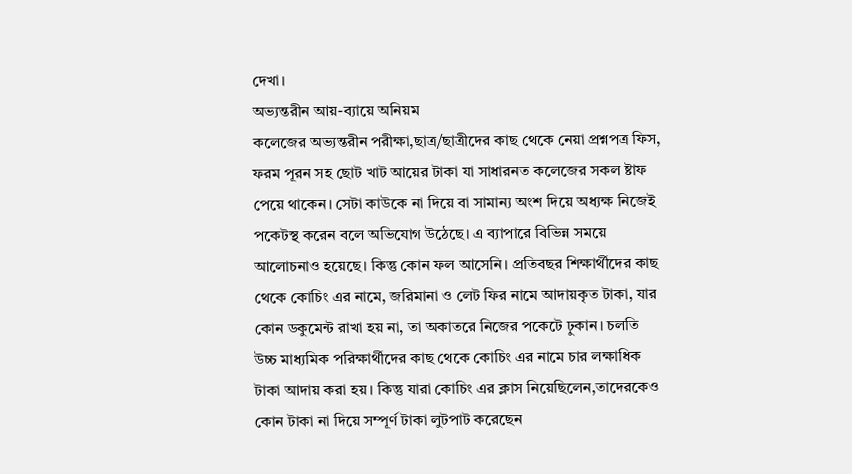দেখা।
অভ্যন্তরীন আয়-ব্যায়ে অনিয়ম
কলেজের অভ্যন্তরীন পরীক্ষা,ছাত্র/ছাত্রীদের কাছ থেকে নেয়া প্রশ্নপত্র ফিস, ফরম পূরন সহ ছোট খাট আয়ের টাকা যা সাধারনত কলেজের সকল ষ্টাফ পেয়ে থাকেন। সেটা কাউকে না দিয়ে বা সামান্য অংশ দিয়ে অধ্যক্ষ নিজেই পকেটস্থ করেন বলে অভিযোগ উঠেছে। এ ব্যাপারে বিভিন্ন সময়ে আলোচনাও হয়েছে। কিন্তু কোন ফল আসেনি। প্রতিবছর শিক্ষার্থীদের কাছ থেকে কোচিং এর নামে, জরিমানা ও লেট ফির নামে আদায়কৃত টাকা, যার কোন ডকুমেন্ট রাখা হয় না, তা অকাতরে নিজের পকেটে ঢ়ুকান। চলতি উচ্চ মাধ্যমিক পরিক্ষার্থীদের কাছ থেকে কোচিং এর নামে চার লক্ষাধিক টাকা আদায় করা হয়। কিন্তু যারা কোচিং এর ক্লাস নিয়েছিলেন,তাদেরকেও কোন টাকা না দিয়ে সম্পূর্ণ টাকা লুটপাট করেছেন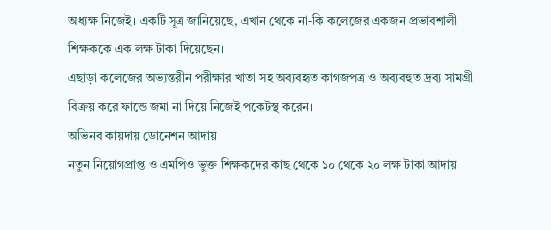অধ্যক্ষ নিজেই। একটি সূত্র জানিয়েছে, এখান থেকে না-কি কলেজের একজন প্রভাবশালী শিক্ষককে এক লক্ষ টাকা দিয়েছেন।
এছাড়া কলেজের অভ্যন্তরীন পরীক্ষার খাতা সহ অব্যবহৃত কাগজপত্র ও অব্যবহুত দ্রব্য সামগ্রী বিক্রয় করে ফান্ডে জমা না দিয়ে নিজেই পকেটস্থ করেন।
অভিনব কায়দায় ডোনেশন আদায়
নতুন নিয়োগপ্রাপ্ত ও এমপিও ভুক্ত শিক্ষকদের কাছ থেকে ১০ থেকে ২০ লক্ষ টাকা আদায়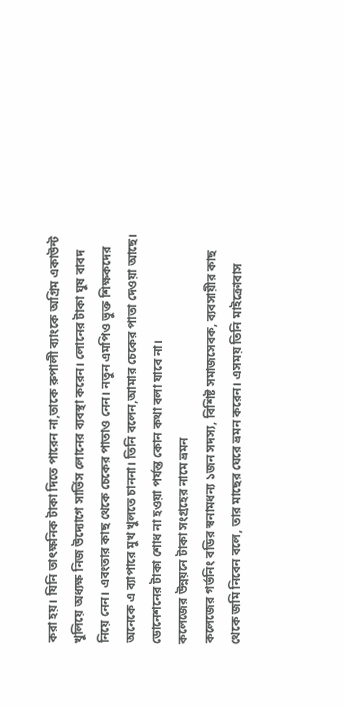করা হয়। যিনি তাৎক্ষনিক টাকা দিতে পারেন না,তাকে রুপালী ব্যাংকে অগ্রিম একাউন্ট খুলিয়ে অধ্যক্ষ নিজ উদ্যোগে সার্ভিস লোনের ব্যবস্থা করেন। লোনের টাকা ঘুষ বাবদ নিয়ে নেন। এবংতার কাছ থেকে চেকের পাতাও নেন। নতুন এমপিও ভুক্ত শিক্ষকদের অনেকে এ ব্যাপারে মুখ খুলতে চাননা। তিনি বলেন,আমার চেকের পাতা দেওয়া আছে। ডোনেশনের টাকা শোধ না হওয়া পর্যন্ত কোন কথা বলা যাবে না।
কলেজের উন্নয়নে টাকা সংগ্রহের নামে ভ্রমন
কলেজের গর্ভনিং বডির স্বনামধন্য ১জন সদস্য, বিশিষ্ট সমাজসেবক, ব্যবসায়ীর কাছ থেকে জমি নিবেন বলে, তার মাছের ঘেরে ভ্রমন করেন। এসময় তিনি মাইক্রোবাস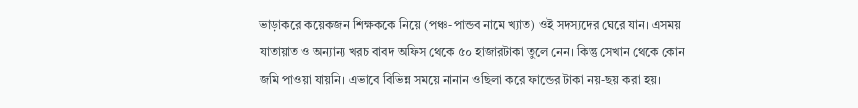ভাড়াকরে কয়েকজন শিক্ষককে নিয়ে (পঞ্চ-পান্ডব নামে খ্যাত) ওই সদস্যদের ঘেরে যান। এসময় যাতায়াত ও অন্যান্য খরচ বাবদ অফিস থেকে ৫০ হাজারটাকা তুলে নেন। কিন্তু সেখান থেকে কোন জমি পাওয়া যায়নি। এভাবে বিভিন্ন সময়ে নানান ওছিলা করে ফান্ডের টাকা নয়-ছয় করা হয়।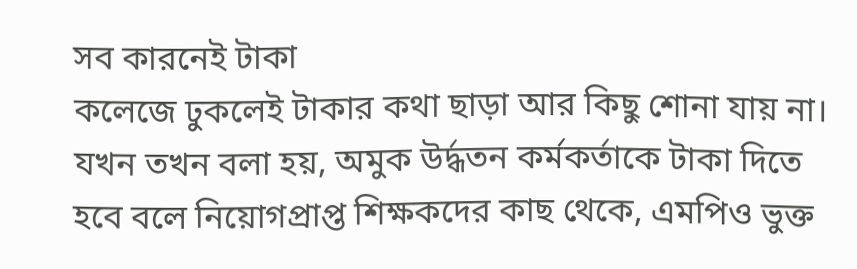সব কারনেই টাকা
কলেজে ঢুকলেই টাকার কথা ছাড়া আর কিছু শোনা যায় না। যখন তখন বলা হয়, অমুক উর্দ্ধতন কর্মকর্তাকে টাকা দিতে হবে বলে নিয়োগপ্রাপ্ত শিক্ষকদের কাছ থেকে, এমপিও ভুক্ত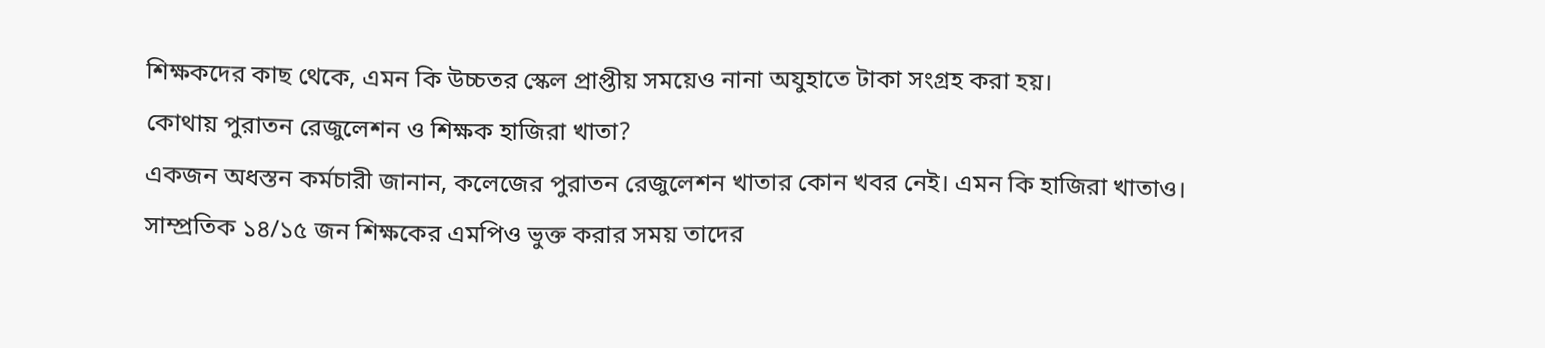শিক্ষকদের কাছ থেকে, এমন কি উচ্চতর স্কেল প্রাপ্তীয় সময়েও নানা অযুহাতে টাকা সংগ্রহ করা হয়।
কোথায় পুরাতন রেজুলেশন ও শিক্ষক হাজিরা খাতা?
একজন অধস্তন কর্মচারী জানান, কলেজের পুরাতন রেজুলেশন খাতার কোন খবর নেই। এমন কি হাজিরা খাতাও। সাম্প্রতিক ১৪/১৫ জন শিক্ষকের এমপিও ভুক্ত করার সময় তাদের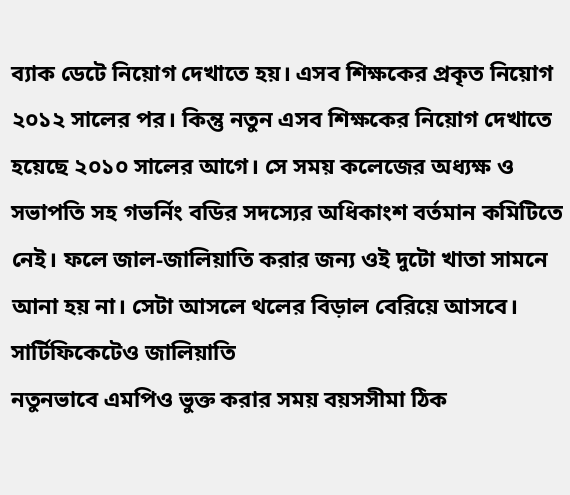ব্যাক ডেটে নিয়োগ দেখাতে হয়। এসব শিক্ষকের প্রকৃত নিয়োগ ২০১২ সালের পর। কিন্তু নতুন এসব শিক্ষকের নিয়োগ দেখাতে হয়েছে ২০১০ সালের আগে। সে সময় কলেজের অধ্যক্ষ ও সভাপতি সহ গভর্নিং বডির সদস্যের অধিকাংশ বর্তমান কমিটিতে নেই। ফলে জাল-জালিয়াতি করার জন্য ওই দুটো খাতা সামনে আনা হয় না। সেটা আসলে থলের বিড়াল বেরিয়ে আসবে।
সার্টিফিকেটেও জালিয়াতি
নতুনভাবে এমপিও ভুক্ত করার সময় বয়সসীমা ঠিক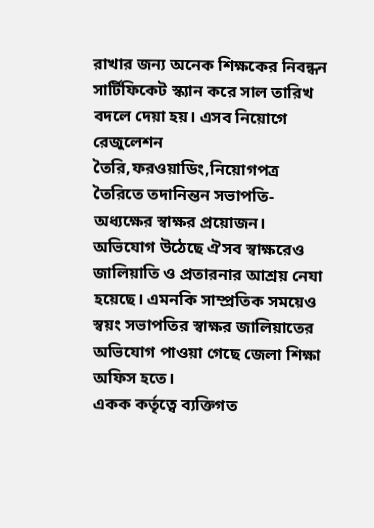রাখার জন্য অনেক শিক্ষকের নিবন্ধন সার্টিফিকেট স্ক্যান করে সাল তারিখ বদলে দেয়া হয়। এসব নিয়োগে রেজুলেশন তৈরি,ফরওয়াডিং,নিয়োগপত্র তৈরিতে তদানিন্তন সভাপতি-অধ্যক্ষের স্বাক্ষর প্রয়োজন। অভিযোগ উঠেছে ঐসব স্বাক্ষরেও জালিয়াতি ও প্রতারনার আশ্রয় নেযা হয়েছে। এমনকি সাম্প্রতিক সময়েও স্বয়ং সভাপতির স্বাক্ষর জালিয়াতের অভিযোগ পাওয়া গেছে জেলা শিক্ষা অফিস হতে।
একক কর্তৃত্বে ব্যক্তিগত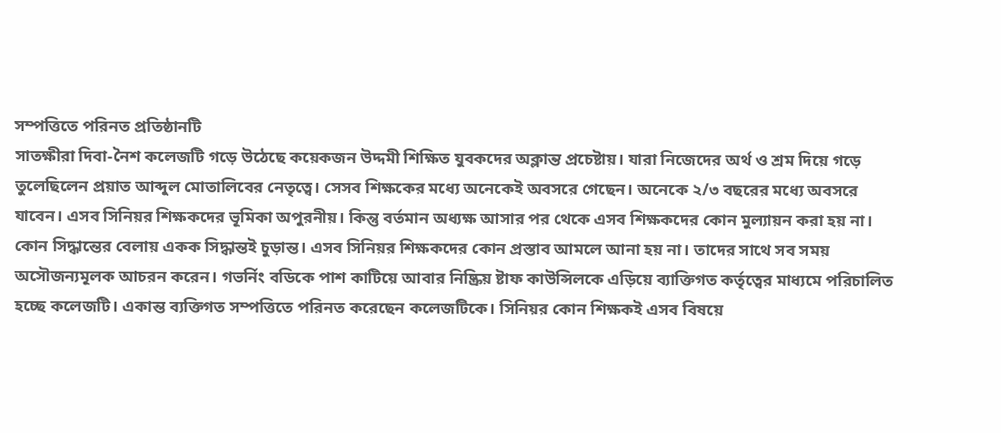সম্পত্তিতে পরিনত প্রতিষ্ঠানটি
সাতক্ষীরা দিবা-নৈশ কলেজটি গড়ে উঠেছে কয়েকজন উদ্দমী শিক্ষিত যুবকদের অক্লান্ত প্রচেষ্টায়। যারা নিজেদের অর্থ ও শ্রম দিয়ে গড়ে তুলেছিলেন প্রয়াত আব্দুল মোতালিবের নেতৃত্বে। সেসব শিক্ষকের মধ্যে অনেকেই অবসরে গেছেন। অনেকে ২/৩ বছরের মধ্যে অবসরে যাবেন। এসব সিনিয়র শিক্ষকদের ভূমিকা অপুরনীয়। কিন্তু বর্তমান অধ্যক্ষ আসার পর থেকে এসব শিক্ষকদের কোন মুল্যায়ন করা হয় না। কোন সিদ্ধান্তের বেলায় একক সিদ্ধান্তই চুড়ান্ত। এসব সিনিয়র শিক্ষকদের কোন প্রস্তাব আমলে আনা হয় না। তাদের সাথে সব সময় অসৌজন্যমূলক আচরন করেন। গভর্নিং বডিকে পাশ কাটিয়ে আবার নিষ্ক্রিয় ষ্টাফ কাউন্সিলকে এড়িয়ে ব্যাক্তিগত কর্তৃত্বের মাধ্যমে পরিচালিত হচ্ছে কলেজটি। একান্ত ব্যক্তিগত সম্পত্তিতে পরিনত করেছেন কলেজটিকে। সিনিয়র কোন শিক্ষকই এসব বিষয়ে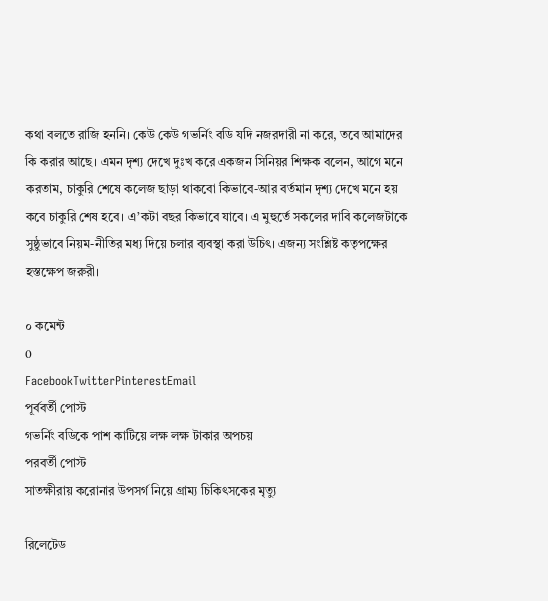কথা বলতে রাজি হননি। কেউ কেউ গভর্নিং বডি যদি নজরদারী না করে, তবে আমাদের কি করার আছে। এমন দৃশ্য দেখে দুঃখ করে একজন সিনিয়র শিক্ষক বলেন, আগে মনে করতাম, চাকুরি শেষে কলেজ ছাড়া থাকবো কিভাবে-আর বর্তমান দৃশ্য দেখে মনে হয় কবে চাকুরি শেষ হবে। এ’কটা বছর কিভাবে যাবে। এ মুহুর্তে সকলের দাবি কলেজটাকে সুষ্ঠুভাবে নিয়ম-নীতির মধ্য দিয়ে চলার ব্যবস্থা করা উচিৎ। এজন্য সংশ্লিষ্ট কতৃপক্ষের হস্তক্ষেপ জরুরী।

০ কমেন্ট
0
FacebookTwitterPinterestEmail
পূর্ববর্তী পোস্ট
গভর্নিং বডিকে পাশ কাটিয়ে লক্ষ লক্ষ টাকার অপচয়
পরবর্তী পোস্ট
সাতক্ষীরায় করোনার উপসর্গ নিয়ে গ্রাম্য চিকিৎসকের মৃত্যু

রিলেটেড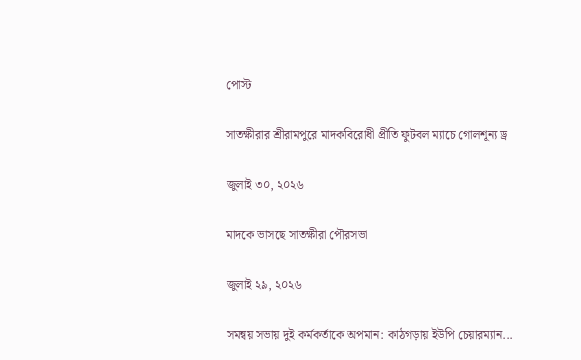পোস্ট

সাতক্ষীরার শ্রীরামপুরে মাদকবিরোধী প্রীতি ফুটবল ম্যাচে গোলশূন্য ড্র

জুলাই ৩০, ২০২৬

মাদকে ভাসছে সাতক্ষীরা পৌরসভা

জুলাই ২৯, ২০২৬

সমন্বয় সভায় দুই কর্মকর্তাকে অপমান: কাঠগড়ায় ইউপি চেয়ারম্যান...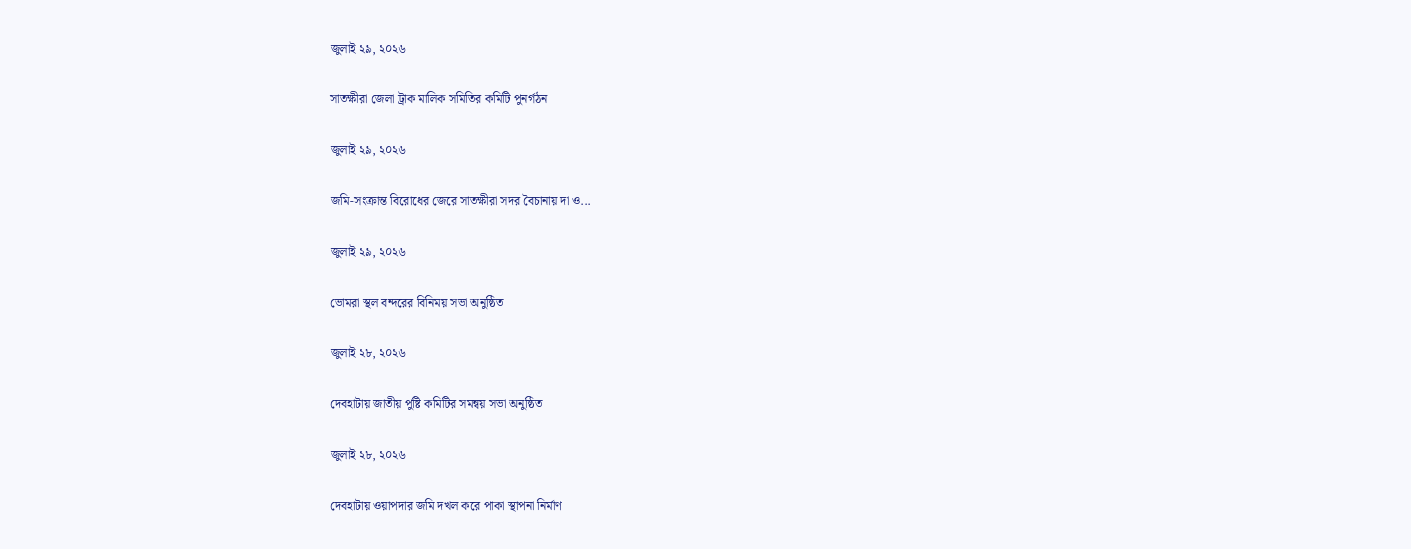জুলাই ২৯, ২০২৬

সাতক্ষীরা জেলা ট্রাক মালিক সমিতির কমিটি পুনর্গঠন

জুলাই ২৯, ২০২৬

জমি-সংক্রান্ত বিরোধের জেরে সাতক্ষীরা সদর বৈচানায় দা ও...

জুলাই ২৯, ২০২৬

ভোমরা স্থল বন্দরের বিনিময় সভা অনুষ্ঠিত

জুলাই ২৮, ২০২৬

দেবহাটায় জাতীয় পুষ্টি কমিটির সমন্বয় সভা অনুষ্ঠিত

জুলাই ২৮, ২০২৬

দেবহাটায় ওয়াপদার জমি দখল করে পাকা স্থাপনা নির্মাণ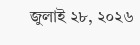জুলাই ২৮, ২০২৬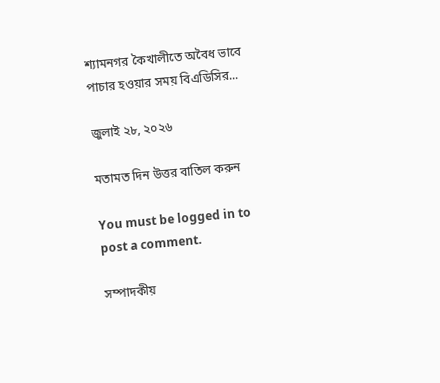শ্যামনগর কৈখালীতে অবৈধ ভাবে পাচার হওয়ার সময় বিএডিসির...

জুলাই ২৮, ২০২৬

মতামত দিন উত্তর বাতিল করুন

You must be logged in to post a comment.

সম্পাদকীয়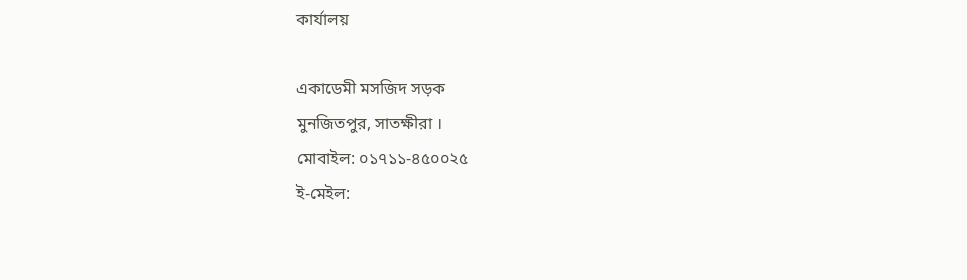কার্যালয়

একাডেমী মসজিদ সড়ক
মুনজিতপুর, সাতক্ষীরা ।
মোবাইল: ০১৭১১-৪৫০০২৫
ই-মেইল: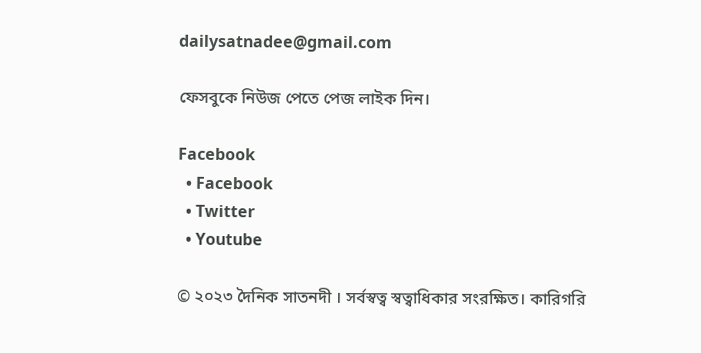dailysatnadee@gmail.com

ফেসবুকে নিউজ পেতে পেজ লাইক দিন।

Facebook
  • Facebook
  • Twitter
  • Youtube

© ২০২৩ দৈনিক সাতনদী । সর্বস্বত্ব স্বত্বাধিকার সংরক্ষিত। কারিগরি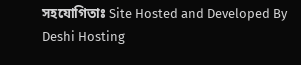সহযোগিতাঃ Site Hosted and Developed By Deshi Hosting